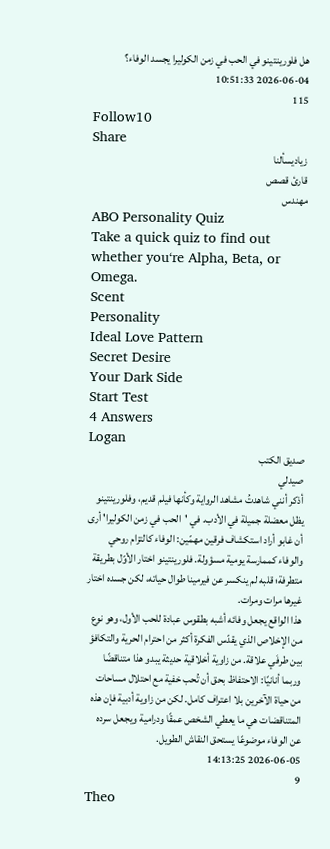هل فلورينتينو في الحب في زمن الكوليرا يجسد الوفاء؟
2026-06-04 10:51:33
115
Follow10
Share
زياديسألنا
قارئ قصص
مهندس
ABO Personality Quiz
Take a quick quiz to find out whether you‘re Alpha, Beta, or Omega.
Scent
Personality
Ideal Love Pattern
Secret Desire
Your Dark Side
Start Test
4 Answers
Logan
صديق الكتب
صيدلي
أذكر أنني شاهدتُ مشاهد الرواية وكأنها فيلم قديم، وفلورينتينو يظل معضلة جميلة في الأدب. في 'الحب في زمن الكوليرا' أرى أن غابو أراد استكشاف فرقين مهمّين: الوفاء كالتزام روحي والوفاء كممارسة يومية مسؤولة. فلورينتينو اختار الأوّل بطريقة متطرفة؛ قلبه لم ينكسر عن فيرمينا طوال حياته، لكن جسده اختار غيرها مرات ومرات.
هذا الواقع يجعل وفائه أشبه بطقوس عبادة للحب الأول، وهو نوع من الإخلاص الذي يقدّس الفكرة أكثر من احترام الحرية والتكافؤ بين طرفَي علاقة. من زاوية أخلاقية حديثة يبدو هذا متناقضًا وربما أنانيًا: الاحتفاظ بحق أن تُحب خفية مع احتلال مساحات من حياة الآخرين بلا اعتراف كامل. لكن من زاوية أدبية فإن هذه المتناقضات هي ما يعطي الشخص عمقًا ودرامية ويجعل سرده عن الوفاء موضوعًا يستحق النقاش الطويل.
2026-06-05 14:13:25
9
Theo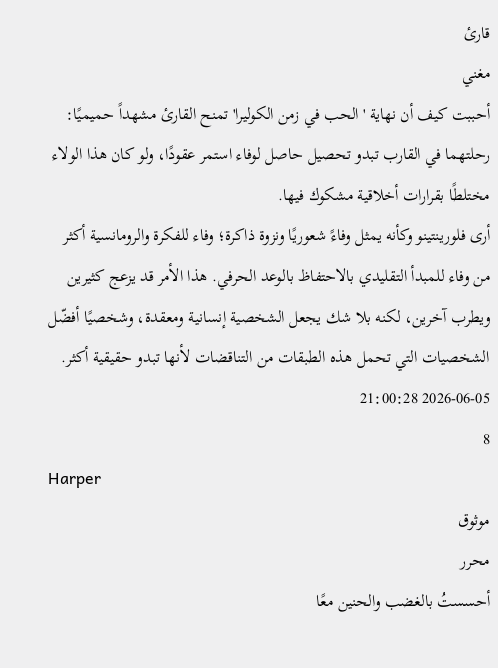قارئ
مغني
أحببت كيف أن نهاية 'الحب في زمن الكوليرا' تمنح القارئ مشهداً حميميًا: رحلتهما في القارب تبدو تحصيل حاصل لوفاء استمر عقودًا، ولو كان هذا الولاء مختلطًا بقرارات أخلاقية مشكوك فيها.
أرى فلورينتينو وكأنه يمثل وفاءً شعوريًا ونزوة ذاكرة؛ وفاء للفكرة والرومانسية أكثر من وفاء للمبدأ التقليدي بالاحتفاظ بالوعد الحرفي. هذا الأمر قد يزعج كثيرين ويطرب آخرين، لكنه بلا شك يجعل الشخصية إنسانية ومعقدة، وشخصيًا أفضّل الشخصيات التي تحمل هذه الطبقات من التناقضات لأنها تبدو حقيقية أكثر.
2026-06-05 21:00:28
8
Harper
موثوق
محرر
أحسستُ بالغضب والحنين معًا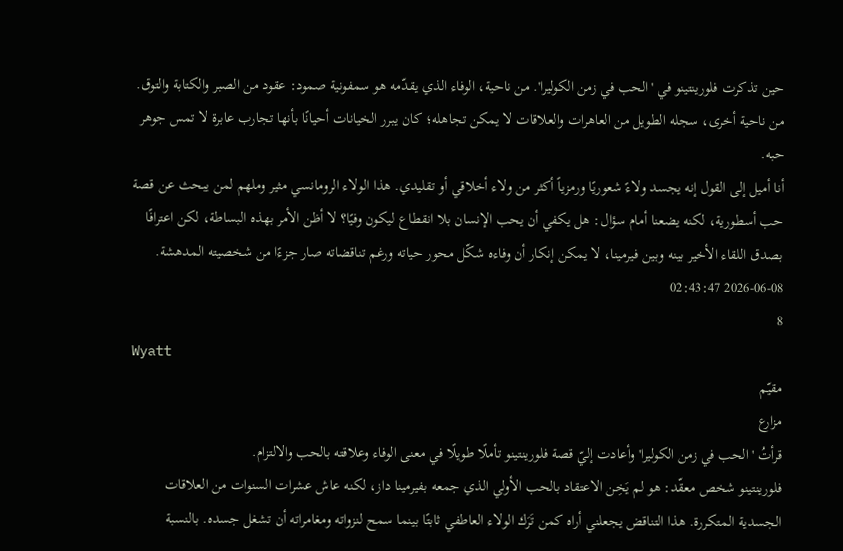حين تذكرت فلورينتينو في 'الحب في زمن الكوليرا'. من ناحية، الوفاء الذي يقدّمه هو سمفونية صمود: عقود من الصبر والكتابة والتوق. من ناحية أخرى، سجله الطويل من العاهرات والعلاقات لا يمكن تجاهله؛ كان يبرر الخيانات أحيانًا بأنها تجارب عابرة لا تمس جوهر حبه.
أنا أميل إلى القول إنه يجسد ولاءً شعوريًا ورمزياً أكثر من ولاء أخلاقي أو تقليدي. هذا الولاء الرومانسي مثير وملهم لمن يبحث عن قصة حب أسطورية، لكنه يضعنا أمام سؤال: هل يكفي أن يحب الإنسان بلا انقطاع ليكون وفيًا؟ لا أظن الأمر بهذه البساطة، لكن اعترافًا بصدق اللقاء الأخير بينه وبين فيرمينا، لا يمكن إنكار أن وفاءه شكّل محور حياته ورغم تناقضاته صار جزءًا من شخصيته المدهشة.
2026-06-08 02:43:47
8
Wyatt
مقيّم
مزارع
قرأتُ 'الحب في زمن الكوليرا' وأعادت إليّ قصة فلورينتينو تأملًا طويلًا في معنى الوفاء وعلاقته بالحب والالتزام.
فلورينتينو شخص معقّد: هو لم يَخِن الاعتقاد بالحب الأولي الذي جمعه بفيرمينا داز، لكنه عاش عشرات السنوات من العلاقات الجسدية المتكررة. هذا التناقض يجعلني أراه كمن تَرَك الولاء العاطفي ثابتًا بينما سمح لنزواته ومغامراته أن تشغل جسده. بالنسبة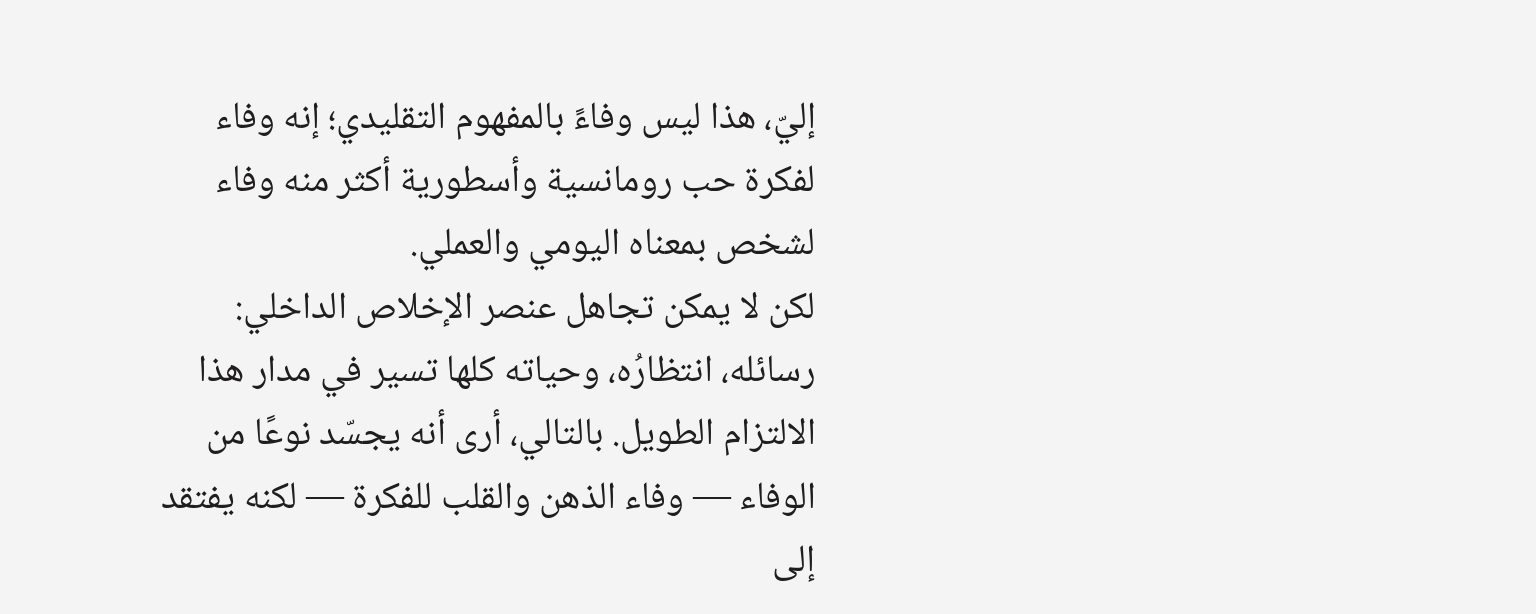إليّ، هذا ليس وفاءً بالمفهوم التقليدي؛ إنه وفاء لفكرة حب رومانسية وأسطورية أكثر منه وفاء لشخص بمعناه اليومي والعملي.
لكن لا يمكن تجاهل عنصر الإخلاص الداخلي: رسائله، انتظارُه، وحياته كلها تسير في مدار هذا الالتزام الطويل. بالتالي، أرى أنه يجسّد نوعًا من الوفاء — وفاء الذهن والقلب للفكرة — لكنه يفتقد إلى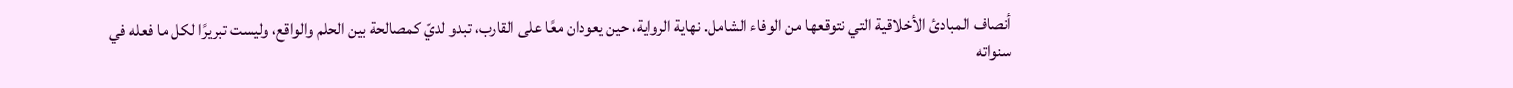أنصاف المبادئ الأخلاقية التي نتوقعها من الوفاء الشامل. نهاية الرواية، حين يعودان معًا على القارب، تبدو لديّ كمصالحة بين الحلم والواقع، وليست تبريرًا لكل ما فعله في سنواته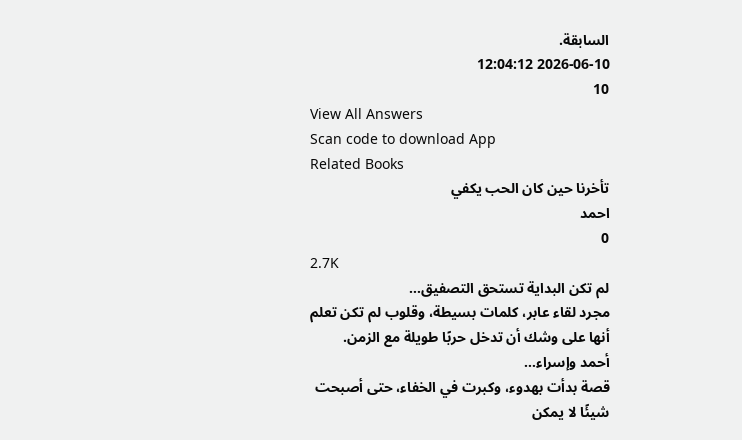السابقة.
2026-06-10 12:04:12
10
View All Answers
Scan code to download App
Related Books
تأخرنا حين كان الحب يكفي
احمد
0
2.7K
لم تكن البداية تستحق التصفيق…
مجرد لقاء عابر، كلمات بسيطة، وقلوب لم تكن تعلم أنها على وشك أن تدخل حربًا طويلة مع الزمن.
أحمد وإسراء…
قصة بدأت بهدوء، وكبرت في الخفاء، حتى أصبحت شيئًا لا يمكن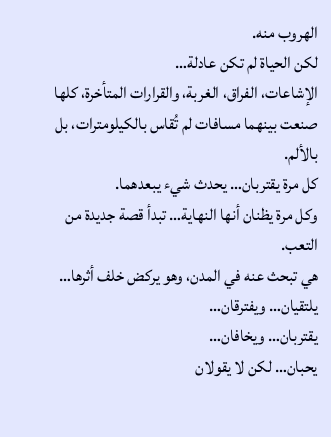الهروب منه.
لكن الحياة لم تكن عادلة…
الإشاعات، الفراق، الغربة، والقرارات المتأخرة، كلها صنعت بينهما مسافات لم تُقاس بالكيلومترات، بل بالألم.
كل مرة يقتربان… يحدث شيء يبعدهما.
وكل مرة يظنان أنها النهاية… تبدأ قصة جديدة من التعب.
هي تبحث عنه في المدن، وهو يركض خلف أثرها…
يلتقيان… ويفترقان…
يقتربان… ويخافان…
يحبان… لكن لا يقولان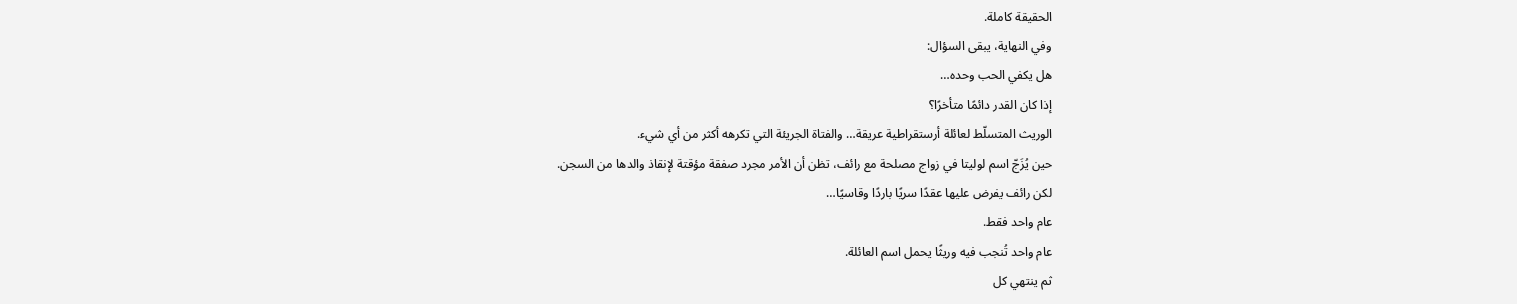الحقيقة كاملة.
وفي النهاية، يبقى السؤال:
هل يكفي الحب وحده…
إذا كان القدر دائمًا متأخرًا؟
الوريث المتسلّط لعائلة أرستقراطية عريقة… والفتاة الجريئة التي تكرهه أكثر من أي شيء.
حين يُزَجّ اسم لوليتا في زواج مصلحة مع رائف، تظن أن الأمر مجرد صفقة مؤقتة لإنقاذ والدها من السجن.
لكن رائف يفرض عليها عقدًا سريًا باردًا وقاسيًا…
عام واحد فقط.
عام واحد تُنجب فيه وريثًا يحمل اسم العائلة.
ثم ينتهي كل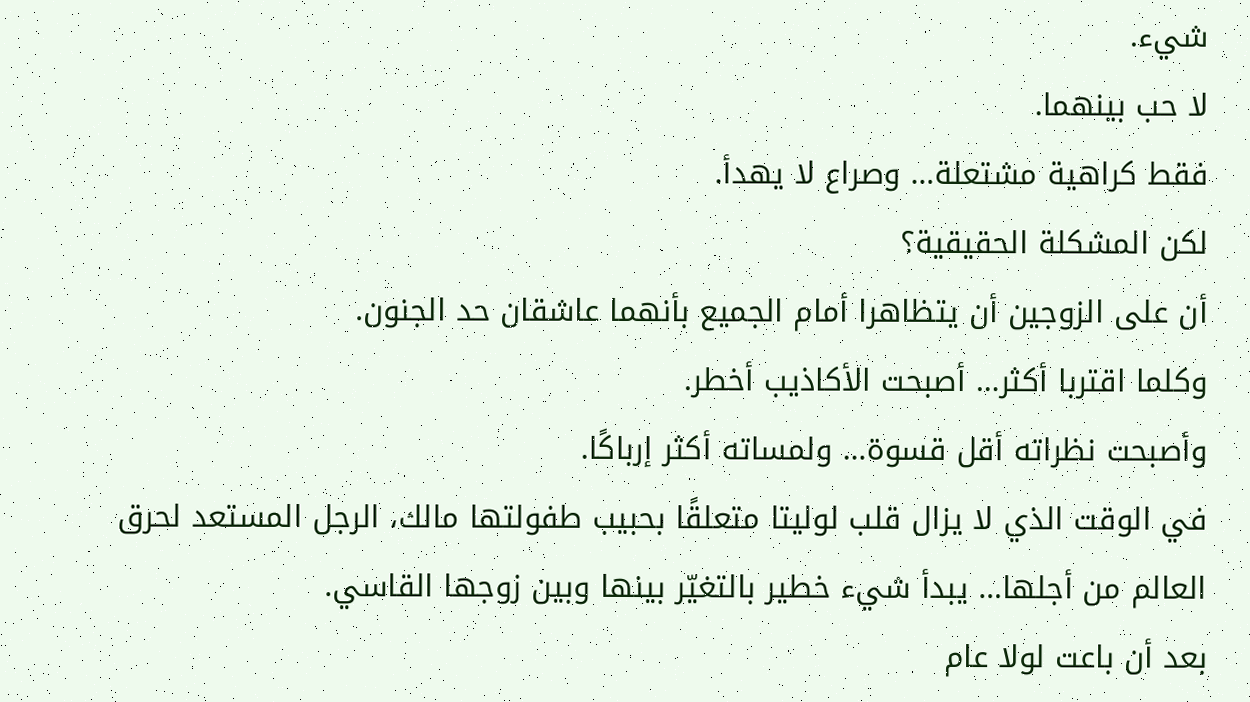شيء.
لا حب بينهما.
فقط كراهية مشتعلة… وصراع لا يهدأ.
لكن المشكلة الحقيقية؟
أن على الزوجين أن يتظاهرا أمام الجميع بأنهما عاشقان حد الجنون.
وكلما اقتربا أكثر… أصبحت الأكاذيب أخطر.
وأصبحت نظراته أقل قسوة… ولمساته أكثر إرباكًا.
في الوقت الذي لا يزال قلب لوليتا متعلقًا بحبيب طفولتها مالك، الرجل المستعد لحرق العالم من أجلها… يبدأ شيء خطير بالتغيّر بينها وبين زوجها القاسي.
بعد أن باعت لولا عام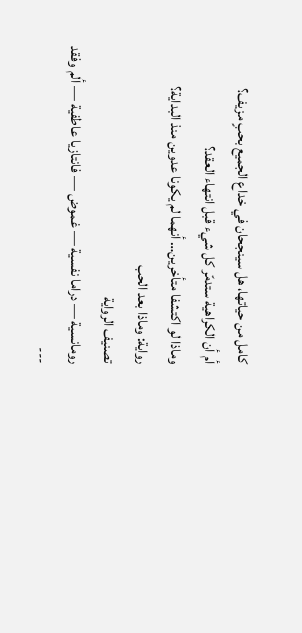كامل من حياتها، هل سينجحان في خداع الجميع بحبٍ مزيف؟
أم أن الكراهية ستدمّر كل شيء قبل انتهاء العقد؟
وماذا لو اكتشفا متأخرين… أنهما لم يكونا عدوين منذ البداية؟
رواية: وماذا بعد الحب
تصنيف الرواية
رومانسية — دراما نفسية — غموض — فانتازيا عاطفية — ألم وفقد
---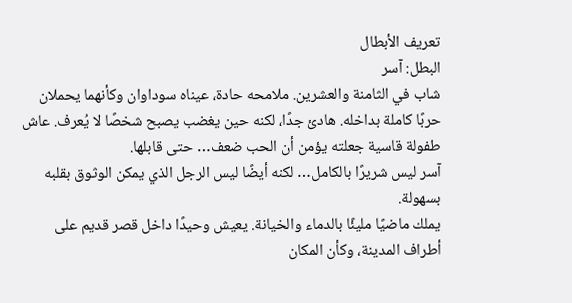تعريف الأبطال
البطل: آسر
شاب في الثامنة والعشرين. ملامحه حادة، عيناه سوداوان وكأنهما يحملان حربًا كاملة بداخله. هادئ جدًا، لكنه حين يغضب يصبح شخصًا لا يُعرف. عاش طفولة قاسية جعلته يؤمن أن الحب ضعف… حتى قابلها.
آسر ليس شريرًا بالكامل… لكنه أيضًا ليس الرجل الذي يمكن الوثوق بقلبه بسهولة.
يملك ماضيًا مليئًا بالدماء والخيانة. يعيش وحيدًا داخل قصر قديم على أطراف المدينة، وكأن المكان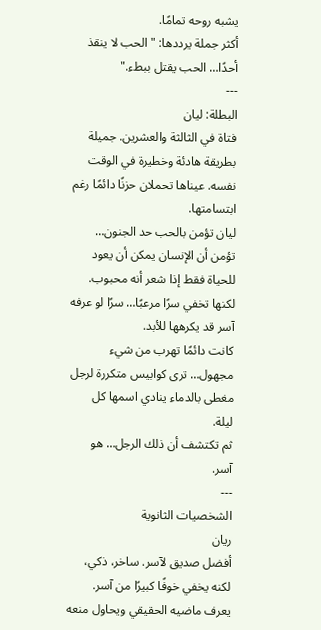يشبه روحه تمامًا.
أكثر جملة يرددها: "الحب لا ينقذ أحدًا… الحب يقتل ببطء."
---
البطلة: ليان
فتاة في الثالثة والعشرين. جميلة بطريقة هادئة وخطيرة في الوقت نفسه. عيناها تحملان حزنًا دائمًا رغم ابتسامتها.
ليان تؤمن بالحب حد الجنون… تؤمن أن الإنسان يمكن أن يعود للحياة فقط إذا شعر أنه محبوب.
لكنها تخفي سرًا مرعبًا… سرًا لو عرفه آسر قد يكرهها للأبد.
كانت دائمًا تهرب من شيء مجهول… ترى كوابيس متكررة لرجل مغطى بالدماء ينادي اسمها كل ليلة.
ثم تكتشف أن ذلك الرجل… هو آسر.
---
الشخصيات الثانوية
ريان
أفضل صديق لآسر. ساخر، ذكي، لكنه يخفي خوفًا كبيرًا من آسر. يعرف ماضيه الحقيقي ويحاول منعه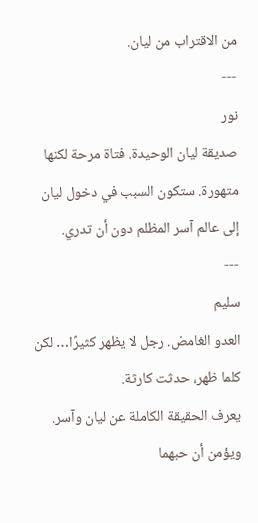من الاقتراب من ليان.
---
نور
صديقة ليان الوحيدة. فتاة مرحة لكنها متهورة. ستكون السبب في دخول ليان إلى عالم آسر المظلم دون أن تدري.
---
سليم
العدو الغامض. رجل لا يظهر كثيرًا… لكن كلما ظهر، حدثت كارثة.
يعرف الحقيقة الكاملة عن ليان وآسر. ويؤمن أن حبهما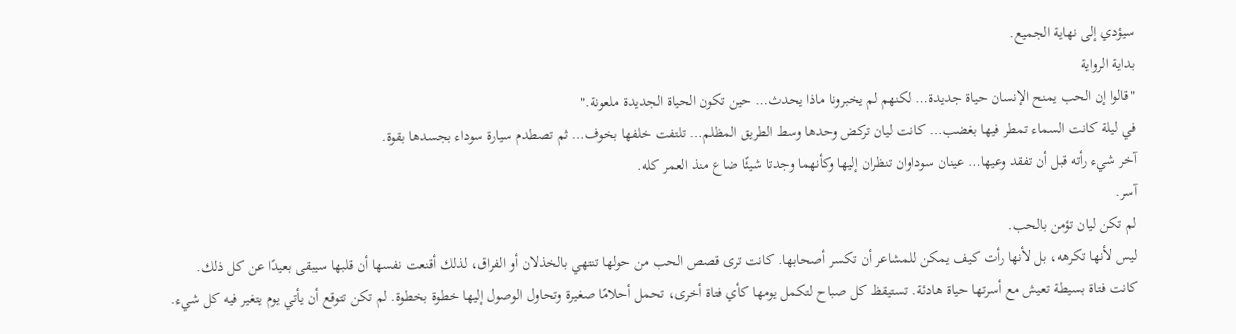سيؤدي إلى نهاية الجميع.
بداية الرواية
"قالوا إن الحب يمنح الإنسان حياة جديدة… لكنهم لم يخبرونا ماذا يحدث… حين تكون الحياة الجديدة ملعونة."
في ليلة كانت السماء تمطر فيها بغضب… كانت ليان تركض وحدها وسط الطريق المظلم… تلتفت خلفها بخوف… ثم تصطدم سيارة سوداء بجسدها بقوة.
آخر شيء رأته قبل أن تفقد وعيها… عينان سوداوان تنظران إليها وكأنهما وجدتا شيئًا ضاع منذ العمر كله.
آسر.
لم تكن ليان تؤمن بالحب.
ليس لأنها تكرهه، بل لأنها رأت كيف يمكن للمشاعر أن تكسر أصحابها. كانت ترى قصص الحب من حولها تنتهي بالخذلان أو الفراق، لذلك أقنعت نفسها أن قلبها سيبقى بعيدًا عن كل ذلك.
كانت فتاة بسيطة تعيش مع أسرتها حياة هادئة. تستيقظ كل صباح لتكمل يومها كأي فتاة أخرى، تحمل أحلامًا صغيرة وتحاول الوصول إليها خطوة بخطوة. لم تكن تتوقع أن يأتي يوم يتغير فيه كل شيء.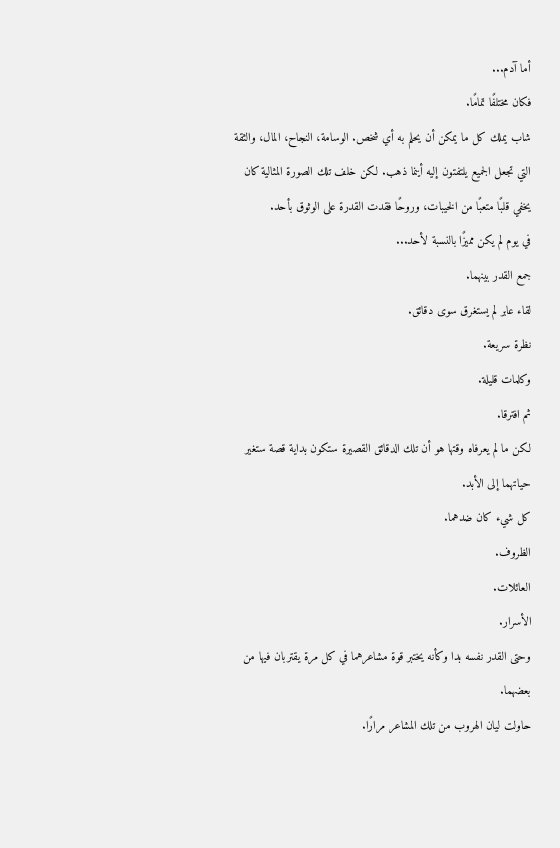أما آدم...
فكان مختلفًا تمامًا.
شاب يملك كل ما يمكن أن يحلم به أي شخص. الوسامة، النجاح، المال، والثقة التي تجعل الجميع يلتفتون إليه أينما ذهب. لكن خلف تلك الصورة المثالية كان يخفي قلبًا متعبًا من الخيبات، وروحًا فقدت القدرة على الوثوق بأحد.
في يوم لم يكن مميزًا بالنسبة لأحد...
جمع القدر بينهما.
لقاء عابر لم يستغرق سوى دقائق.
نظرة سريعة.
وكلمات قليلة.
ثم افترقا.
لكن ما لم يعرفاه وقتها هو أن تلك الدقائق القصيرة ستكون بداية قصة ستغير حياتهما إلى الأبد.
كل شيء كان ضدهما.
الظروف.
العائلات.
الأسرار.
وحتى القدر نفسه بدا وكأنه يختبر قوة مشاعرهما في كل مرة يقتربان فيها من بعضهما.
حاولت ليان الهروب من تلك المشاعر مرارًا.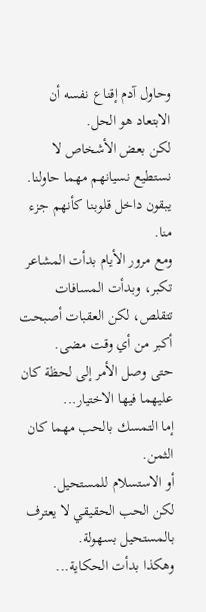وحاول آدم إقناع نفسه أن الابتعاد هو الحل.
لكن بعض الأشخاص لا نستطيع نسيانهم مهما حاولنا.
يبقون داخل قلوبنا كأنهم جزء منا.
ومع مرور الأيام بدأت المشاعر تكبر، وبدأت المسافات تتقلص، لكن العقبات أصبحت أكبر من أي وقت مضى.
حتى وصل الأمر إلى لحظة كان عليهما فيها الاختيار...
إما التمسك بالحب مهما كان الثمن.
أو الاستسلام للمستحيل.
لكن الحب الحقيقي لا يعترف بالمستحيل بسهولة.
وهكذا بدأت الحكاية...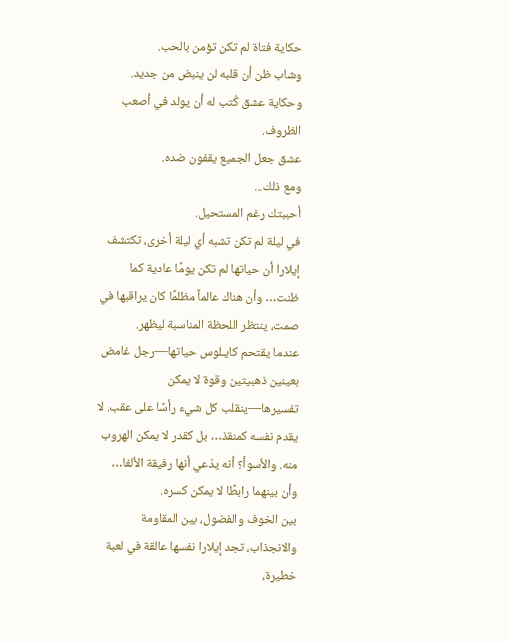حكاية فتاة لم تكن تؤمن بالحب.
وشاب ظن أن قلبه لن ينبض من جديد.
وحكاية عشق كُتب له أن يولد في أصعب الظروف.
عشق جعل الجميع يقفون ضده.
ومع ذلك...
أحببتك رغم المستحيل.
في ليلة لم تكن تشبه أي ليلة أخرى، تكتشف إيلارا أن حياتها لم تكن يومًا عادية كما ظنت… وأن هناك عالماً مظلمًا كان يراقبها في صمت، ينتظر اللحظة المناسبة ليظهر.
عندما يقتحم كايـلوس حياتها—رجل غامض بعينين ذهبيتين وقوة لا يمكن تفسيرها—ينقلب كل شيء رأسًا على عقب. لا يقدم نفسه كمنقذ… بل كقدر لا يمكن الهروب منه. والأسوأ؟ أنه يدّعي أنها رفيقة الألفا… وأن بينهما رابطًا لا يمكن كسره.
بين الخوف والفضول، بين المقاومة والانجذاب، تجد إيلارا نفسها عالقة في لعبة خطيرة،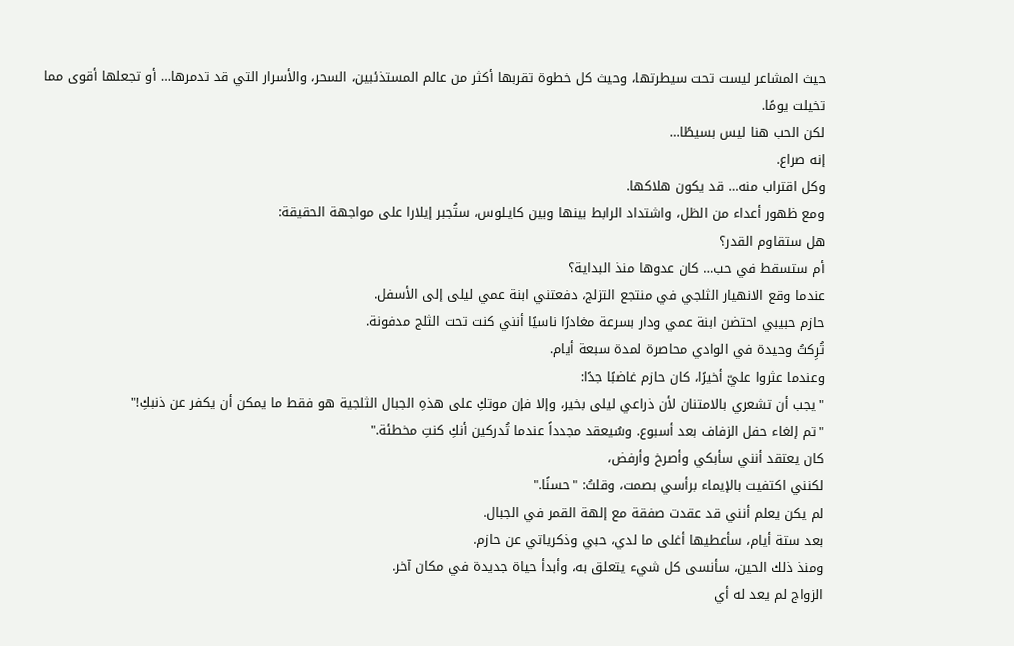حيث المشاعر ليست تحت سيطرتها، وحيث كل خطوة تقربها أكثر من عالم المستذئبين، السحر، والأسرار التي قد تدمرها… أو تجعلها أقوى مما تخيلت يومًا.
لكن الحب هنا ليس بسيطًا…
إنه صراع.
وكل اقتراب منه… قد يكون هلاكها.
ومع ظهور أعداء من الظل، واشتداد الرابط بينها وبين كايـلوس، ستُجبر إيلارا على مواجهة الحقيقة:
هل ستقاوم القدر؟
أم ستسقط في حب… كان عدوها منذ البداية؟
عندما وقع الانهيار الثلجي في منتجع التزلج، دفعتني ابنة عمي ليلى إلى الأسفل.
حازم حبيبي احتضن ابنة عمي ودار بسرعة مغادرًا ناسيًا أنني كنت تحت الثلج مدفونة.
تُرِكتُ وحيدة في الوادي محاصرة لمدة سبعة أيام.
وعندما عثروا عليّ أخيرًا، كان حازم غاضبًا جدًا:
"يجب أن تشعري بالامتنان لأن ذراعي ليلى بخير، وإلا فإن موتكِ على هذهِ الجبال الثلجية هو فقط ما يمكن أن يكفر عن ذنبكِ!"
"تم إلغاء حفل الزفاف بعد أسبوع. وسُيعقد مجدداً عندما تُدركين أنكِ كنتِ مخطئة."
كان يعتقد أنني سأبكي وأصرخ وأرفض،
لكنني اكتفيت بالإيماء برأسي بصمت، وقلتُ: "حسنًا."
لم يكن يعلم أنني قد عقدت صفقة مع إلهة القمر في الجبال.
بعد ستة أيام، سأعطيها أغلى ما لدي، حبي وذكرياتي عن حازم.
ومنذ ذلك الحين، سأنسى كل شيء يتعلق به، وأبدأ حياة جديدة في مكان آخر.
الزواج لم يعد له أي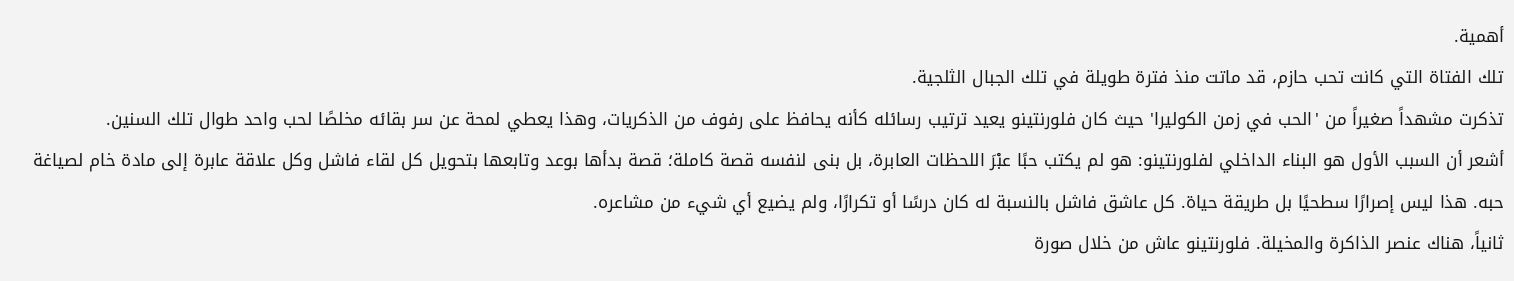أهمية.
تلك الفتاة التي كانت تحب حازم، قد ماتت منذ فترة طويلة في تلك الجبال الثلجية.
تذكرت مشهداً صغيراً من 'الحب في زمن الكوليرا' حيث كان فلورنتينو يعيد ترتيب رسائله كأنه يحافظ على رفوف من الذكريات، وهذا يعطي لمحة عن سر بقائه مخلصًا لحب واحد طوال تلك السنين.
أشعر أن السبب الأول هو البناء الداخلي لفلورنتينو: هو لم يكتب حبًا عبْرَ اللحظات العابرة، بل بنى لنفسه قصة كاملة؛ قصة بدأها بوعد وتابعها بتحويل كل لقاء فاشل وكل علاقة عابرة إلى مادة خام لصياغة حبه. هذا ليس إصرارًا سطحيًا بل طريقة حياة. كل عاشق فاشل بالنسبة له كان درسًا أو تكرارًا، ولم يضيع أي شيء من مشاعره.
ثانياً، هناك عنصر الذاكرة والمخيلة. فلورنتينو عاش من خلال صورة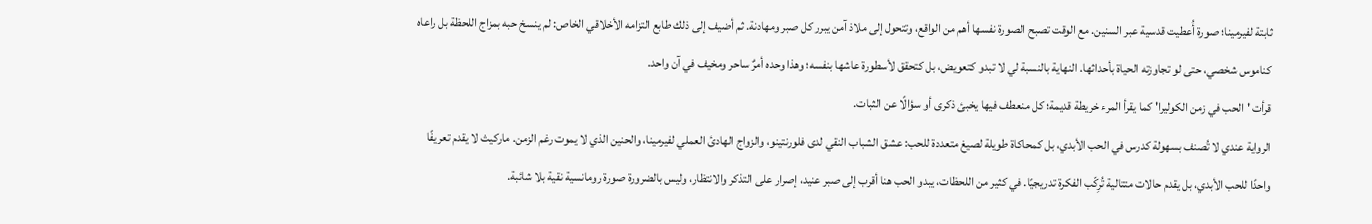ثابتة لفيرمينا؛ صورة أُعطيت قدسية عبر السنين. مع الوقت تصبح الصورة نفسها أهم من الواقع، وتتحول إلى ملاذ آمن يبرر كل صبر ومهادنة. ثم أضيف إلى ذلك طابع التزامه الأخلاقي الخاص: لم ينسخ حبه بمزاج اللحظة بل راعاه كناموس شخصي، حتى لو تجاوزته الحياة بأحداثها. النهاية بالنسبة لي لا تبدو كتعويض، بل كتحقق لأسطورة عاشها بنفسه؛ وهذا وحده أمرٌ ساحر ومخيف في آن واحد.
قرأت 'الحب في زمن الكوليرا' كما يقرأ المرء خريطة قديمة؛ كل منعطف فيها يخبئ ذكرى أو سؤالًا عن الثبات.
الرواية عندي لا تُصنف بسهولة كدرس في الحب الأبدي، بل كمحاكاة طويلة لصيغ متعددة للحب: عشق الشباب النقي لدى فلورنتينو، والزواج الهادئ العملي لفيرمينا، والحنين الذي لا يموت رغم الزمن. ماركيث لا يقدم تعريفًا واحدًا للحب الأبدي، بل يقدم حالات متتالية تُرِكّب الفكرة تدريجيًا. في كثير من اللحظات، يبدو الحب هنا أقرب إلى صبر عنيد، إصرار على التذكر والانتظار، وليس بالضرورة صورة رومانسية نقية بلا شائبة.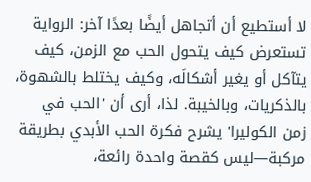لا أستطيع أن أتجاهل أيضًا بعدًا آخر: الرواية تستعرض كيف يتحول الحب مع الزمن، كيف يتآكل أو يغير أشكالَه، وكيف يختلط بالشهوة، بالذكريات، وبالخيبة. لذا، أرى أن 'الحب في زمن الكوليرا' يشرح فكرة الحب الأبدي بطريقة مركبة—ليس كقصة واحدة رائعة،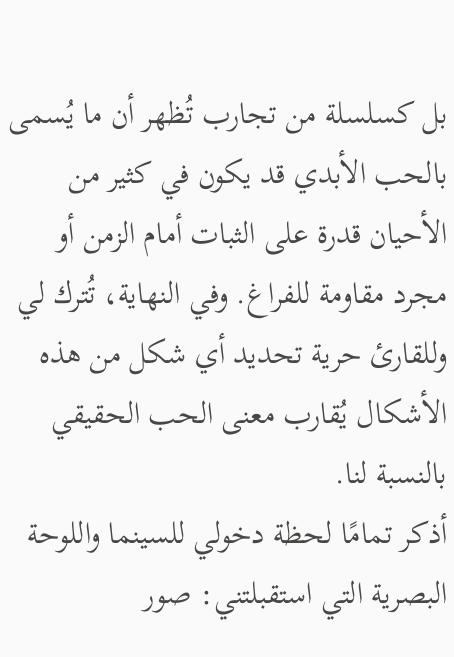بل كسلسلة من تجارب تُظهر أن ما يُسمى بالحب الأبدي قد يكون في كثير من الأحيان قدرة على الثبات أمام الزمن أو مجرد مقاومة للفراغ. وفي النهاية، تُترك لي وللقارئ حرية تحديد أي شكل من هذه الأشكال يُقارب معنى الحب الحقيقي بالنسبة لنا.
أذكر تمامًا لحظة دخولي للسينما واللوحة البصرية التي استقبلتني: صور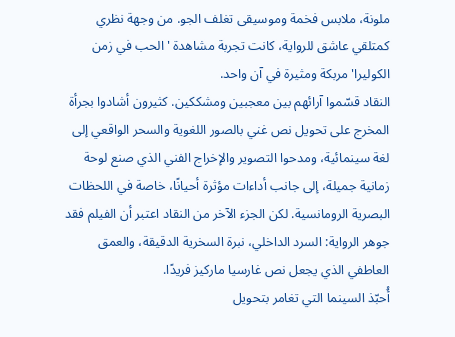ملونة، ملابس فخمة وموسيقى تغلف الجو. من وجهة نظري كمتلقي عاشق للرواية، كانت تجربة مشاهدة 'الحب في زمن الكوليرا' مربكة ومثيرة في آن واحد.
النقاد قسّموا آرائهم بين معجبين ومشككين. كثيرون أشادوا بجرأة المخرج على تحويل نص غني بالصور اللغوية والسحر الواقعي إلى لغة سينمائية، ومدحوا التصوير والإخراج الفني الذي صنع لوحة زمانية جميلة، إلى جانب أداءات مؤثرة أحيانًا، خاصة في اللحظات البصرية الرومانسية. لكن الجزء الآخر من النقاد اعتبر أن الفيلم فقد جوهر الرواية: السرد الداخلي، نبرة السخرية الدقيقة، والعمق العاطفي الذي يجعل نص غارسيا ماركيز فريدًا.
أُحبّذ السينما التي تغامر بتحويل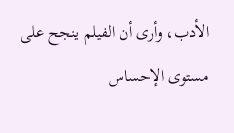الأدب، وأرى أن الفيلم ينجح على مستوى الإحساس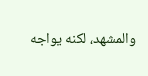والمشهد، لكنه يواجه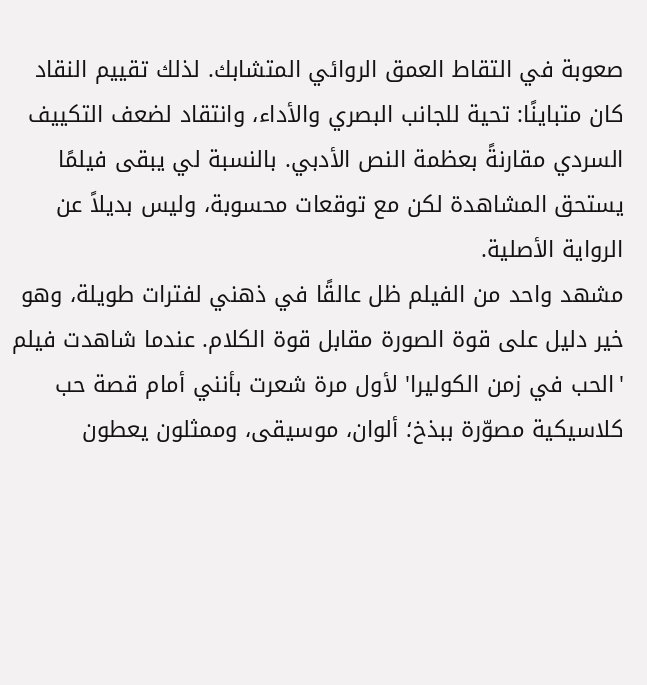صعوبة في التقاط العمق الروائي المتشابك. لذلك تقييم النقاد كان متباينًا: تحية للجانب البصري والأداء، وانتقاد لضعف التكييف السردي مقارنةً بعظمة النص الأدبي. بالنسبة لي يبقى فيلمًا يستحق المشاهدة لكن مع توقعات محسوبة، وليس بديلاً عن الرواية الأصلية.
مشهد واحد من الفيلم ظل عالقًا في ذهني لفترات طويلة، وهو خير دليل على قوة الصورة مقابل قوة الكلام. عندما شاهدت فيلم 'الحب في زمن الكوليرا' لأول مرة شعرت بأنني أمام قصة حب كلاسيكية مصوّرة ببذخ؛ ألوان، موسيقى، وممثلون يعطون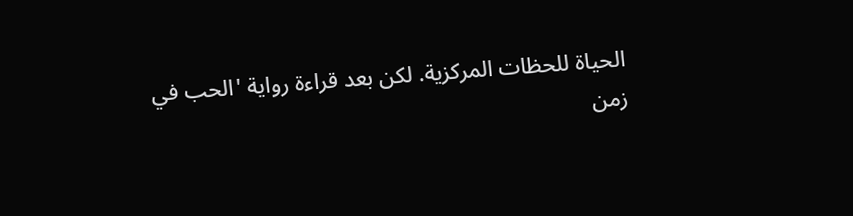الحياة للحظات المركزية. لكن بعد قراءة رواية 'الحب في زمن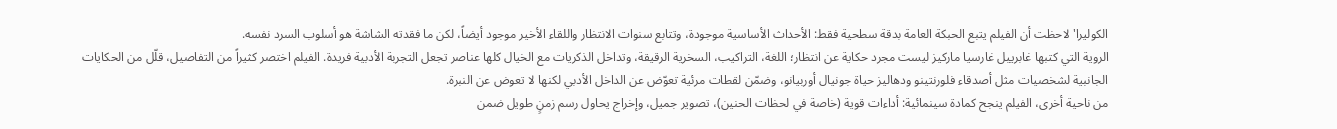الكوليرا' لاحظت أن الفيلم يتبع الحبكة العامة بدقة سطحية فقط: الأحداث الأساسية موجودة، وتتابع سنوات الانتظار واللقاء الأخير موجود أيضاً، لكن ما فقدته الشاشة هو أسلوب السرد نفسه.
الروية التي كتبها غابرييل غارسيا ماركيز ليست مجرد حكاية عن انتظار؛ اللغة، التراكيب، السخرية الرقيقة، وتداخل الذكريات مع الخيال كلها عناصر تجعل التجربة الأدبية فريدة. الفيلم اختصر كثيراً من التفاصيل، قلّل من الحكايات الجانبية لشخصيات مثل أصدقاء فلورنتينو ودهاليز حياة جونيال أوربيانو، وضمّن لقطات مرئية تعوّض عن الداخل الأدبي لكنها لا تعوض عن النبرة.
من ناحية أخرى، الفيلم ينجح كمادة سينمائية: أداءات قوية (خاصة في لحظات الحنين)، تصوير جميل، وإخراج يحاول رسم زمنٍ طويل ضمن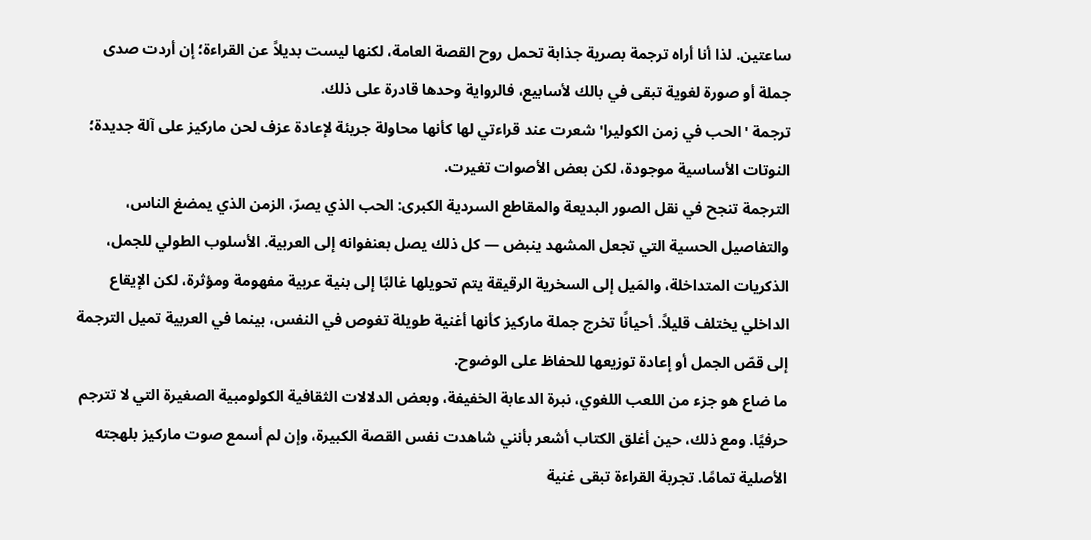ساعتين. لذا أنا أراه ترجمة بصرية جذابة تحمل روح القصة العامة، لكنها ليست بديلاً عن القراءة؛ إن أردت صدى جملة أو صورة لغوية تبقى في بالك لأسابيع، فالرواية وحدها قادرة على ذلك.
ترجمة 'الحب في زمن الكوليرا' شعرت عند قراءتي لها كأنها محاولة جريئة لإعادة عزف لحن ماركيز على آلة جديدة؛ النوتات الأساسية موجودة، لكن بعض الأصوات تغيرت.
الترجمة تنجح في نقل الصور البديعة والمقاطع السردية الكبرى: الحب الذي يصرّ، الزمن الذي يمضغ الناس، والتفاصيل الحسية التي تجعل المشهد ينبض — كل ذلك يصل بعنفوانه إلى العربية. الأسلوب الطولي للجمل، الذكريات المتداخلة، والمَيل إلى السخرية الرقيقة يتم تحويلها غالبًا إلى بنية عربية مفهومة ومؤثرة، لكن الإيقاع الداخلي يختلف قليلاً. أحيانًا تخرج جملة ماركيز كأنها أغنية طويلة تغوص في النفس، بينما في العربية تميل الترجمة إلى قصّ الجمل أو إعادة توزيعها للحفاظ على الوضوح.
ما ضاع هو جزء من اللعب اللغوي، نبرة الدعابة الخفيفة، وبعض الدلالات الثقافية الكولومبية الصغيرة التي لا تترجم حرفيًا. ومع ذلك، حين أغلق الكتاب أشعر بأنني شاهدت نفس القصة الكبيرة، وإن لم أسمع صوت ماركيز بلهجته الأصلية تمامًا. تجربة القراءة تبقى غنية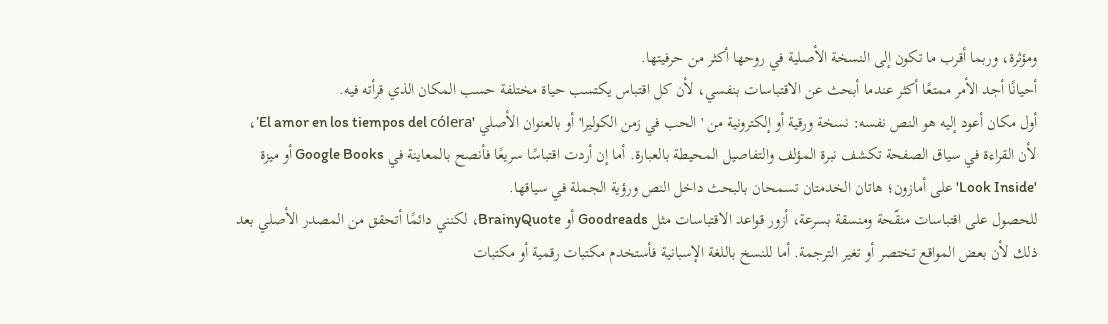ومؤثرة، وربما أقرب ما تكون إلى النسخة الأصلية في روحها أكثر من حرفيتها.
أحيانًا أجد الأمر ممتعًا أكثر عندما أبحث عن الاقتباسات بنفسي، لأن كل اقتباس يكتسب حياة مختلفة حسب المكان الذي قرأته فيه.
أول مكان أعود إليه هو النص نفسه: نسخة ورقية أو إلكترونية من 'الحب في زمن الكوليرا' أو بالعنوان الأصلي 'El amor en los tiempos del cólera'، لأن القراءة في سياق الصفحة تكشف نبرة المؤلف والتفاصيل المحيطة بالعبارة. أما إن أردت اقتباسًا سريعًا فأنصح بالمعاينة في Google Books أو ميزة 'Look Inside' على أمازون؛ هاتان الخدمتان تسمحان بالبحث داخل النص ورؤية الجملة في سياقها.
للحصول على اقتباسات منقّحة ومنسقة بسرعة، أزور قواعد الاقتباسات مثل Goodreads أو BrainyQuote، لكنني دائمًا أتحقق من المصدر الأصلي بعد ذلك لأن بعض المواقع تختصر أو تغير الترجمة. أما للنسخ باللغة الإسبانية فأستخدم مكتبات رقمية أو مكتبات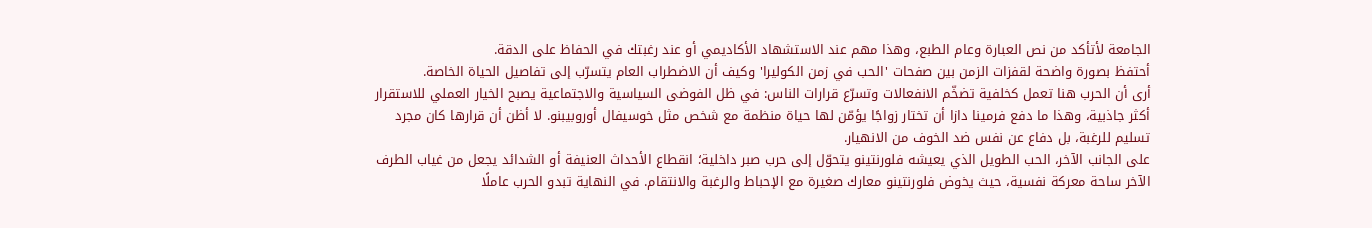الجامعة لأتأكد من نص العبارة وعام الطبع، وهذا مهم عند الاستشهاد الأكاديمي أو عند رغبتك في الحفاظ على الدقة.
أحتفظ بصورة واضحة لقفزات الزمن بين صفحات 'الحب في زمن الكوليرا' وكيف أن الاضطراب العام يتسرّب إلى تفاصيل الحياة الخاصة.
أرى أن الحرب هنا تعمل كخلفية تضخّم الانفعالات وتسرّع قرارات الناس: في ظل الفوضى السياسية والاجتماعية يصبح الخيار العملي للاستقرار أكثر جاذبية، وهذا ما دفع فرمينا دازا أن تختار زواجًا يؤمّن لها حياة منظمة مع شخص مثل خوسيفال أوروبيبنو. لا أظن أن قرارها كان مجرد تسليم للرغبة، بل دفاع عن نفس ضد الخوف من الانهيار.
على الجانب الآخر، الحب الطويل الذي يعيشه فلورنتينو يتحوّل إلى حرب صبر داخلية؛ انقطاع الأحداث العنيفة أو الشدائد يجعل من غياب الطرف الآخر ساحة معركة نفسية، حيث يخوض فلورنتينو معارك صغيرة مع الإحباط والرغبة والانتقام. في النهاية تبدو الحرب عاملًا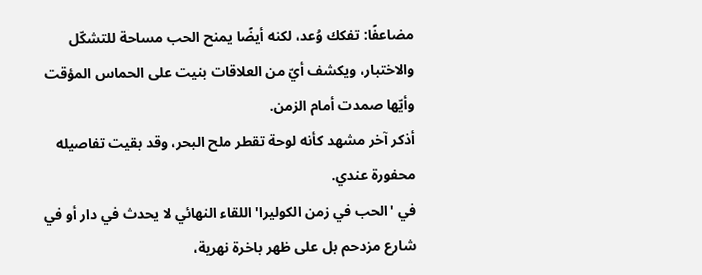مضاعفًا: تفكك وُعد، لكنه أيضًا يمنح الحب مساحة للتشكّل والاختبار، ويكشف أيّ من العلاقات بنيت على الحماس المؤقت وأيّها صمدت أمام الزمن.
أذكر آخر مشهد كأنه لوحة تقطر ملح البحر، وقد بقيت تفاصيله محفورة عندي.
في 'الحب في زمن الكوليرا' اللقاء النهائي لا يحدث في دار أو في شارع مزدحم بل على ظهر باخرة نهرية،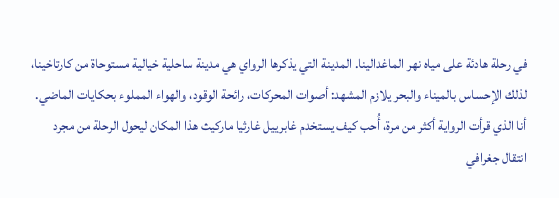في رحلة هادئة على مياه نهر الماغدالينا. المدينة التي يذكرها الرواي هي مدينة ساحلية خيالية مستوحاة من كارتاخينا، لذلك الإحساس بالميناء والبحر يلازم المشهد: أصوات المحركات، رائحة الوقود، والهواء المملوء بحكايات الماضي.
أنا الذي قرأت الرواية أكثر من مرة، أُحب كيف يستخدم غابرييل غارثيا ماركيث هذا المكان ليحول الرحلة من مجرد انتقال جغرافي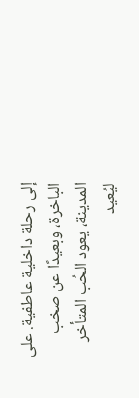إلى رحلة داخلية عاطفية. على الباخرة، وبعيدًا عن صخب المدينة، يعود الحُب المتأخر ليُعيد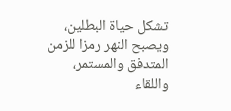تشكل حياة البطلين، ويصبح النهر رمزا للزمن المتدفق والمستمر، واللقاء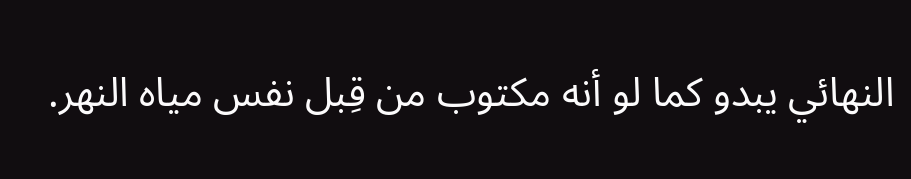النهائي يبدو كما لو أنه مكتوب من قِبل نفس مياه النهر.